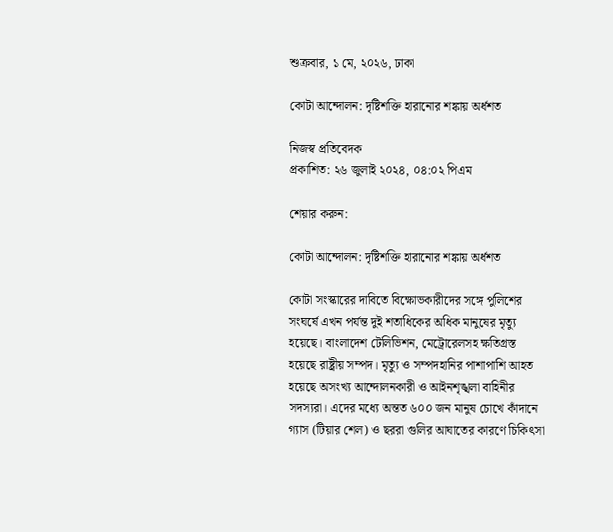শুক্রবার, ১ মে, ২০২৬, ঢাকা

কোটা আন্দোলন: দৃষ্টিশক্তি হারানোর শঙ্কায় অর্ধশত

নিজস্ব প্রতিবেদক
প্রকাশিত: ২৬ জুলাই ২০২৪, ০৪:০২ পিএম

শেয়ার করুন:

কোটা আন্দোলন: দৃষ্টিশক্তি হারানোর শঙ্কায় অর্ধশত

কোটা সংস্কারের দাবিতে বিক্ষোভকারীদের সঙ্গে পুলিশের সংঘর্ষে এখন পর্যন্ত দুই শতাধিকের অধিক মানুষের মৃত্যু হয়েছে। বাংলাদেশ টেলিভিশন, মেট্রোরেলসহ ক্ষতিগ্রস্ত হয়েছে রাষ্ট্রীয় সম্পদ। মৃত্যু ও সম্পদহানির পাশাপাশি আহত হয়েছে অসংখ্য আন্দোলনকারী ও আইনশৃঙ্খলা বাহিনীর সদস্যরা। এদের মধ্যে অন্তত ৬০০ জন মানুষ চোখে কাঁদানে গ্যাস (টিয়ার শেল) ও ছররা গুলির আঘাতের কারণে চিকিৎসা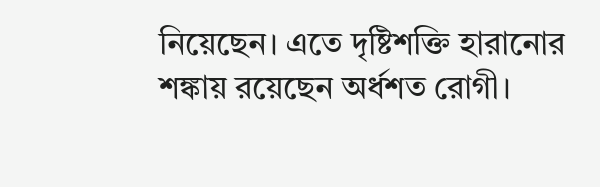নিয়েছেন। এতে দৃষ্টিশক্তি হারানোর শঙ্কায় রয়েছেন অর্ধশত রোগী।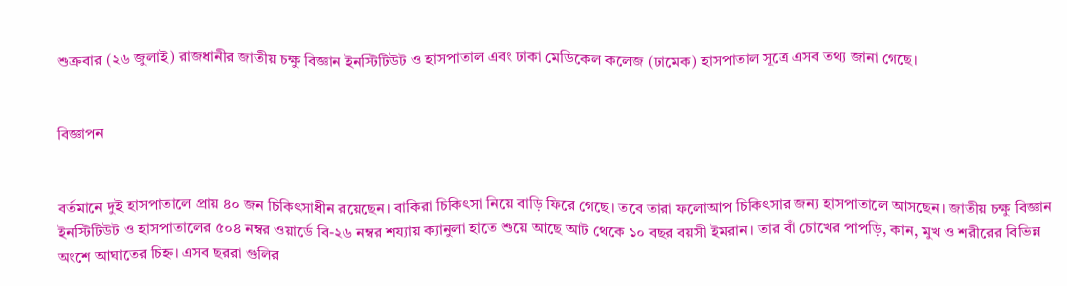শুক্রবার (২৬ জুলাই) রাজধানীর জাতীয় চক্ষু বিজ্ঞান ইনস্টিটিউট ও হাসপাতাল এবং ঢাকা মেডিকেল কলেজ (ঢামেক) হাসপাতাল সূত্রে এসব তথ্য জানা গেছে।


বিজ্ঞাপন


বর্তমানে দুই হাসপাতালে প্রায় ৪০ জন চিকিৎসাধীন রয়েছেন। বাকিরা চিকিৎসা নিয়ে বাড়ি ফিরে গেছে। তবে তারা ফলোআপ চিকিৎসার জন্য হাসপাতালে আসছেন। জাতীয় চক্ষু বিজ্ঞান ইনস্টিটিউট ও হাসপাতালের ৫০৪ নম্বর ওয়ার্ডে বি-২৬ নম্বর শয্যায় ক্যানুলা হাতে শুয়ে আছে আট থেকে ১০ বছর বয়সী ইমরান। তার বাঁ চোখের পাপড়ি, কান, মুখ ও শরীরের বিভিন্ন অংশে আঘাতের চিহ্ন। এসব ছররা গুলির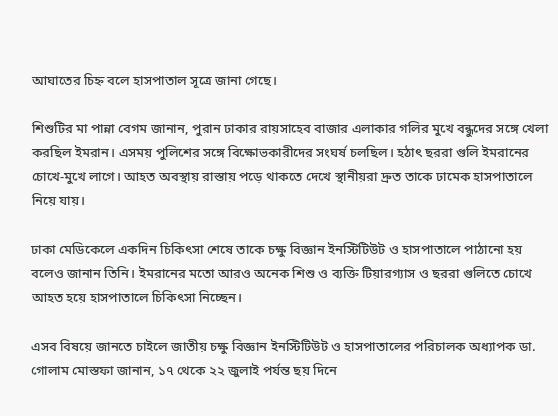আঘাতের চিহ্ন বলে হাসপাতাল সূত্রে জানা গেছে।

শিশুটির মা পান্না বেগম জানান, পুরান ঢাকার রায়সাহেব বাজার এলাকার গলির মুখে বন্ধুদের সঙ্গে খেলা করছিল ইমরান। এসময় পুলিশের সঙ্গে বিক্ষোভকারীদের সংঘর্ষ চলছিল। হঠাৎ ছররা গুলি ইমরানের চোখে-মুখে লাগে। আহত অবস্থায় রাস্তায় পড়ে থাকতে দেখে স্থানীয়রা দ্রুত তাকে ঢামেক হাসপাতালে নিয়ে যায়।

ঢাকা মেডিকেলে একদিন চিকিৎসা শেষে তাকে চক্ষু বিজ্ঞান ইনস্টিটিউট ও হাসপাতালে পাঠানো হয় বলেও জানান তিনি। ইমরানের মতো আরও অনেক শিশু ও ব্যক্তি টিয়ারগ্যাস ও ছররা গুলিতে চোখে আহত হয়ে হাসপাতালে চিকিৎসা নিচ্ছেন।

এসব বিষয়ে জানতে চাইলে জাতীয় চক্ষু বিজ্ঞান ইনস্টিটিউট ও হাসপাতালের পরিচালক অধ্যাপক ডা. গোলাম মোস্তফা জানান, ১৭ থেকে ২২ জুলাই পর্যন্ত ছয় দিনে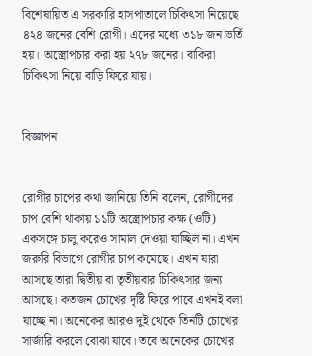বিশেষায়িত এ সরকারি হাসপাতালে চিকিৎসা নিয়েছে ৪২৪ জনের বেশি রোগী। এদের মধ্যে ৩১৮ জন ভর্তি হয়। অস্ত্রোপচার করা হয় ২৭৮ জনের। বাকিরা চিকিৎসা নিয়ে বাড়ি ফিরে যায়।


বিজ্ঞাপন


রোগীর চাপের কথা জানিয়ে তিনি বলেন, রোগীদের চাপ বেশি থাকায় ১১টি অস্ত্রোপচার কক্ষ (ওটি) একসঙ্গে চালু করেও সামাল দেওয়া যাচ্ছিল না। এখন জরুরি বিভাগে রোগীর চাপ কমেছে। এখন যারা আসছে তারা দ্বিতীয় বা তৃতীয়বার চিকিৎসার জন্য আসছে। কতজন চোখের দৃষ্টি ফিরে পাবে এখনই বলা যাচ্ছে না। অনেকের আরও দুই থেকে তিনটি চোখের সার্জারি করলে বোঝা যাবে। তবে অনেকের চোখের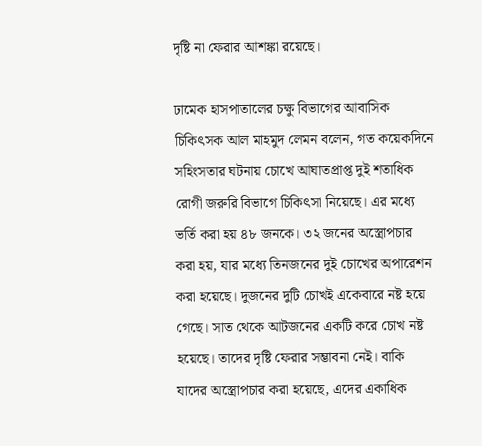দৃষ্টি না ফেরার আশঙ্কা রয়েছে।

ঢামেক হাসপাতালের চক্ষু বিভাগের আবাসিক চিকিৎসক আল মাহমুদ লেমন বলেন, গত কয়েকদিনে সহিংসতার ঘটনায় চোখে আঘাতপ্রাপ্ত দুই শতাধিক রোগী জরুরি বিভাগে চিকিৎসা নিয়েছে। এর মধ্যে ভর্তি করা হয় ৪৮ জনকে। ৩২ জনের অস্ত্রোপচার করা হয়, যার মধ্যে তিনজনের দুই চোখের অপারেশন করা হয়েছে। দুজনের দুটি চোখই একেবারে নষ্ট হয়ে গেছে। সাত থেকে আটজনের একটি করে চোখ নষ্ট হয়েছে। তাদের দৃষ্টি ফেরার সম্ভাবনা নেই। বাকি যাদের অস্ত্রোপচার করা হয়েছে, এদের একাধিক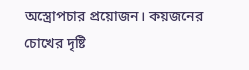অস্ত্রোপচার প্রয়োজন। কয়জনের চোখের দৃষ্টি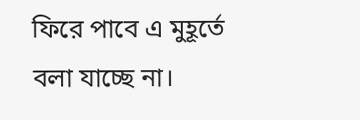ফিরে পাবে এ মুহূর্তে বলা যাচ্ছে না।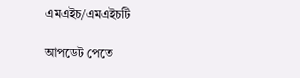এমএইচ/এমএইচটি

আপডেট পেতে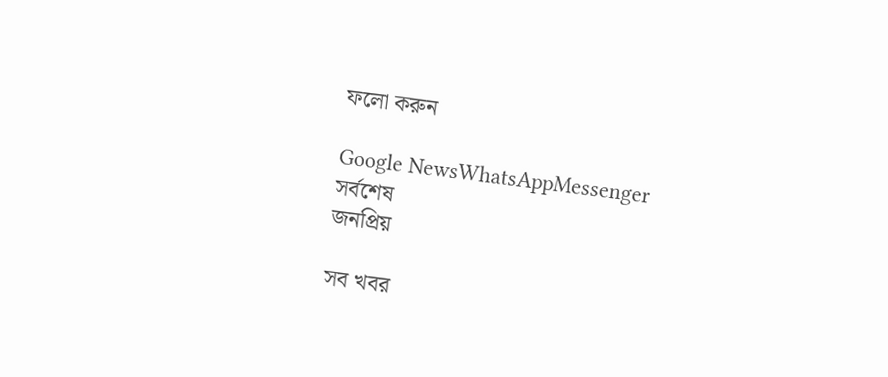ফলো করুন

Google NewsWhatsAppMessenger
সর্বশেষ
জনপ্রিয়

সব খবর